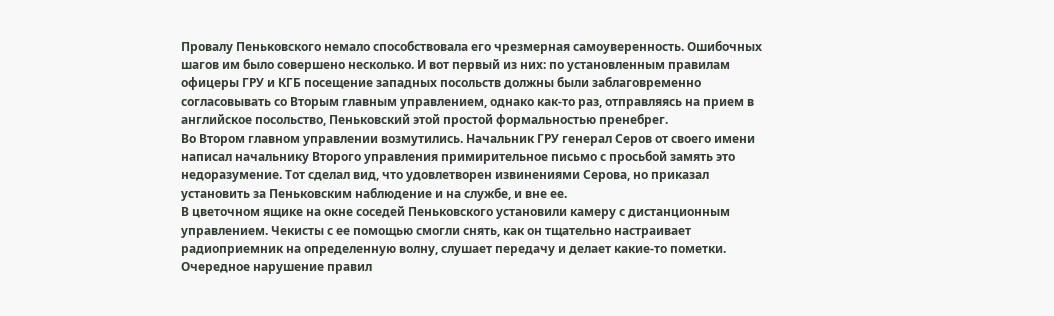Провалу Пеньковского немало способствовала его чрезмерная самоуверенность. Ошибочных шагов им было совершено несколько. И вот первый из них: по установленным правилам офицеры ГРУ и КГБ посещение западных посольств должны были заблаговременно согласовывать со Вторым главным управлением, однако как-то раз, отправляясь на прием в английское посольство, Пеньковский этой простой формальностью пренебрег.
Во Втором главном управлении возмутились. Начальник ГРУ генерал Серов от своего имени написал начальнику Второго управления примирительное письмо с просьбой замять это недоразумение. Тот сделал вид, что удовлетворен извинениями Серова, но приказал установить за Пеньковским наблюдение и на службе, и вне ее.
В цветочном ящике на окне соседей Пеньковского установили камеру с дистанционным управлением. Чекисты с ее помощью смогли снять, как он тщательно настраивает радиоприемник на определенную волну, слушает передачу и делает какие-то пометки.
Очередное нарушение правил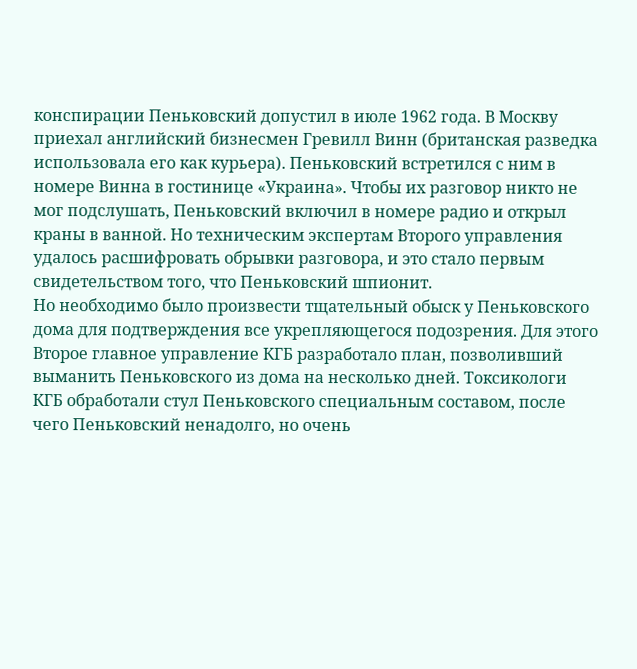конспирации Пеньковский допустил в июле 1962 года. В Москву приехал английский бизнесмен Гревилл Винн (британская разведка использовала его как курьера). Пеньковский встретился с ним в номере Винна в гостинице «Украина». Чтобы их разговор никто не мог подслушать, Пеньковский включил в номере радио и открыл краны в ванной. Но техническим экспертам Второго управления удалось расшифровать обрывки разговора, и это стало первым свидетельством того, что Пеньковский шпионит.
Но необходимо было произвести тщательный обыск у Пеньковского дома для подтверждения все укрепляющегося подозрения. Для этого Второе главное управление КГБ разработало план, позволивший выманить Пеньковского из дома на несколько дней. Токсикологи КГБ обработали стул Пеньковского специальным составом, после чего Пеньковский ненадолго, но очень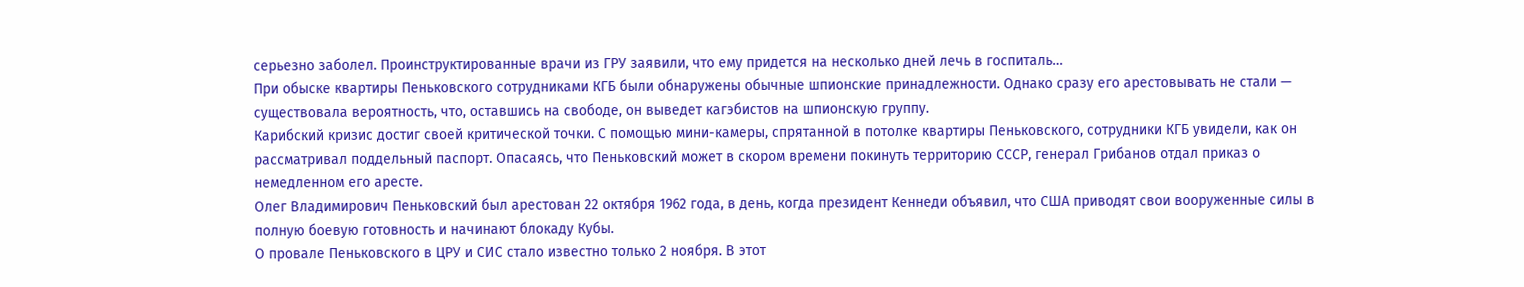серьезно заболел. Проинструктированные врачи из ГРУ заявили, что ему придется на несколько дней лечь в госпиталь…
При обыске квартиры Пеньковского сотрудниками КГБ были обнаружены обычные шпионские принадлежности. Однако сразу его арестовывать не стали — существовала вероятность, что, оставшись на свободе, он выведет кагэбистов на шпионскую группу.
Карибский кризис достиг своей критической точки. С помощью мини-камеры, спрятанной в потолке квартиры Пеньковского, сотрудники КГБ увидели, как он рассматривал поддельный паспорт. Опасаясь, что Пеньковский может в скором времени покинуть территорию СССР, генерал Грибанов отдал приказ о немедленном его аресте.
Олег Владимирович Пеньковский был арестован 22 октября 1962 года, в день, когда президент Кеннеди объявил, что США приводят свои вооруженные силы в полную боевую готовность и начинают блокаду Кубы.
О провале Пеньковского в ЦРУ и СИС стало известно только 2 ноября. В этот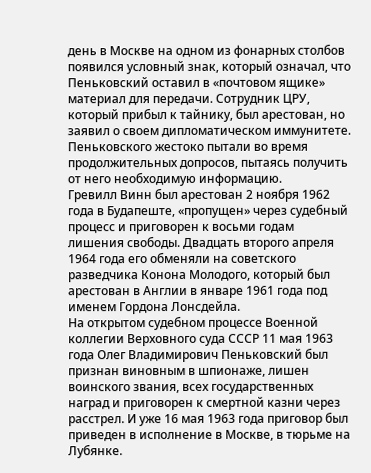день в Москве на одном из фонарных столбов появился условный знак, который означал, что Пеньковский оставил в «почтовом ящике» материал для передачи. Сотрудник ЦРУ, который прибыл к тайнику, был арестован, но заявил о своем дипломатическом иммунитете.
Пеньковского жестоко пытали во время продолжительных допросов, пытаясь получить от него необходимую информацию.
Гревилл Винн был арестован 2 ноября 1962 года в Будапеште, «пропущен» через судебный процесс и приговорен к восьми годам лишения свободы. Двадцать второго апреля 1964 года его обменяли на советского разведчика Конона Молодого, который был арестован в Англии в январе 1961 года под именем Гордона Лонсдейла.
На открытом судебном процессе Военной коллегии Верховного суда СССР 11 мая 1963 года Олег Владимирович Пеньковский был признан виновным в шпионаже, лишен воинского звания, всех государственных наград и приговорен к смертной казни через расстрел. И уже 16 мая 1963 года приговор был приведен в исполнение в Москве, в тюрьме на Лубянке.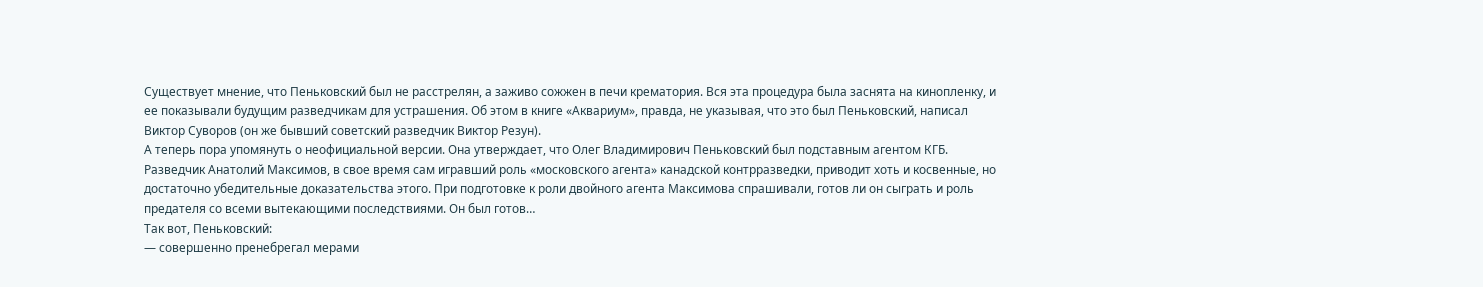Существует мнение, что Пеньковский был не расстрелян, а заживо сожжен в печи крематория. Вся эта процедура была заснята на кинопленку, и ее показывали будущим разведчикам для устрашения. Об этом в книге «Аквариум», правда, не указывая, что это был Пеньковский, написал Виктор Суворов (он же бывший советский разведчик Виктор Резун).
А теперь пора упомянуть о неофициальной версии. Она утверждает, что Олег Владимирович Пеньковский был подставным агентом КГБ. Разведчик Анатолий Максимов, в свое время сам игравший роль «московского агента» канадской контрразведки, приводит хоть и косвенные, но достаточно убедительные доказательства этого. При подготовке к роли двойного агента Максимова спрашивали, готов ли он сыграть и роль предателя со всеми вытекающими последствиями. Он был готов…
Так вот, Пеньковский:
— совершенно пренебрегал мерами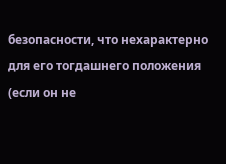безопасности, что нехарактерно для его тогдашнего положения (если он не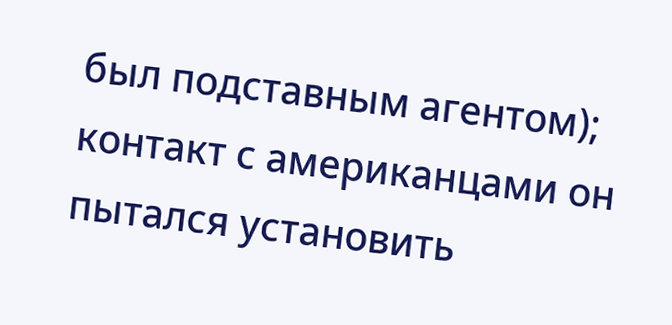был подставным агентом); контакт с американцами он пытался установить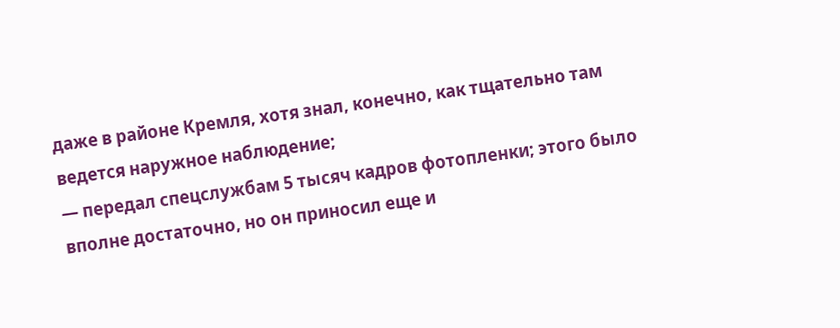даже в районе Кремля, хотя знал, конечно, как тщательно там ведется наружное наблюдение;
— передал спецслужбам 5 тысяч кадров фотопленки; этого было вполне достаточно, но он приносил еще и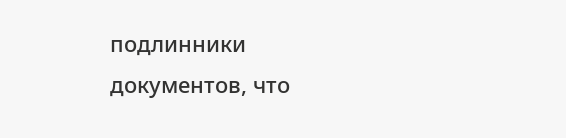подлинники документов, что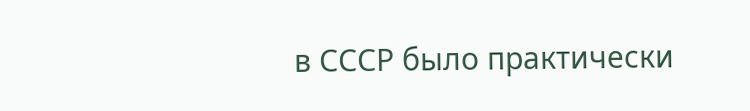в СССР было практически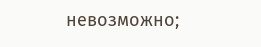невозможно;